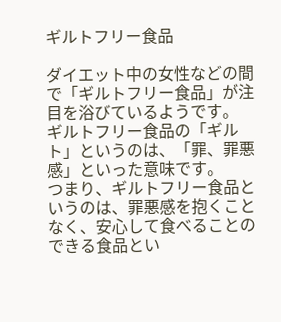ギルトフリー食品

ダイエット中の女性などの間で「ギルトフリー食品」が注目を浴びているようです。
ギルトフリー食品の「ギルト」というのは、「罪、罪悪感」といった意味です。
つまり、ギルトフリー食品というのは、罪悪感を抱くことなく、安心して食べることのできる食品とい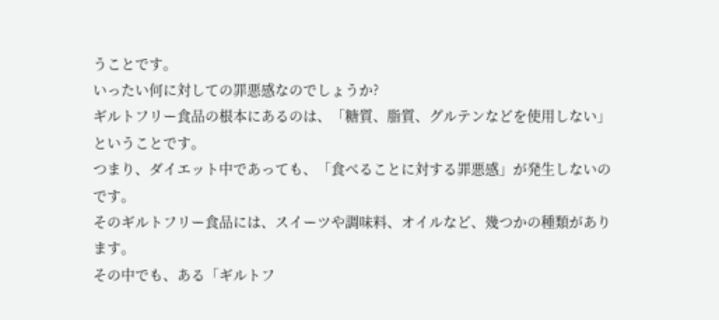うことです。
いったい何に対しての罪悪感なのでしょうか?
ギルトフリー食品の根本にあるのは、「糖質、脂質、グルテンなどを使用しない」ということです。
つまり、ダイエット中であっても、「食べることに対する罪悪感」が発生しないのです。
そのギルトフリー食品には、スイーツや調味料、オイルなど、幾つかの種類があります。
その中でも、ある「ギルトフ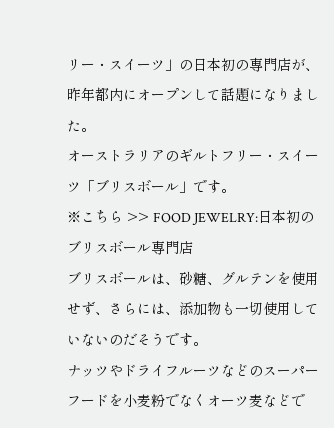リー・スイーツ」の日本初の専門店が、昨年都内にオープンして話題になりました。
オーストラリアのギルトフリー・スイーツ「ブリスボール」です。
※こちら >> FOOD JEWELRY:日本初のブリスボール専門店
ブリスボールは、砂糖、グルテンを使用せず、さらには、添加物も一切使用していないのだそうです。
ナッツやドライフルーツなどのスーパーフードを小麦粉でなくオーツ麦などで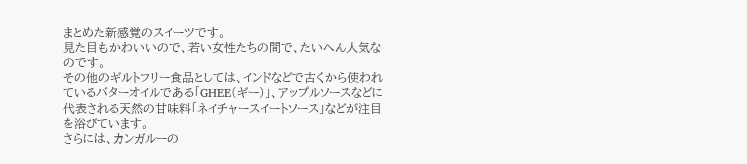まとめた新感覚のスイーツです。
見た目もかわいいので、若い女性たちの間で、たいへん人気なのです。
その他のギルトフリー食品としては、インドなどで古くから使われているバターオイルである「GHEE(ギー)」、アップルソースなどに代表される天然の甘味料「ネイチャースイートソース」などが注目を浴びています。
さらには、カンガルーの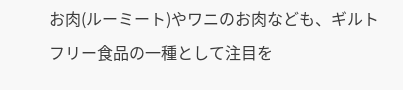お肉(ルーミート)やワニのお肉なども、ギルトフリー食品の一種として注目を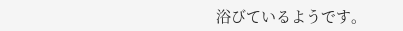浴びているようです。